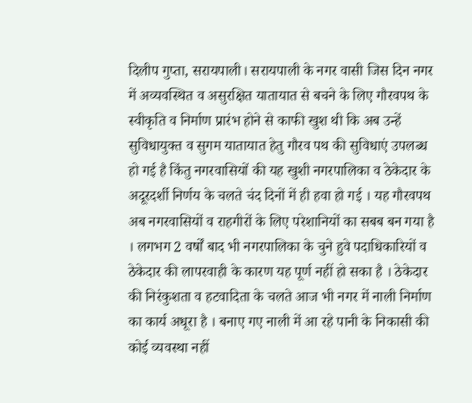दिलीप गुप्ता, सरायपाली। सरायपाली के नगर वासी जिस दिन नगर में अव्यवस्थित व असुरक्षित यातायात से बचने के लिए गौरवपथ के स्वीकृति व निर्माण प्रारंभ होने से काफी खुश थी कि अब उन्हें सुविधायुक्त व सुगम यातायात हेतु गौरव पथ की सुविधाएं उपलब्ध हो गई है किंतु नगरवासियों की यह खुशी नगरपालिका व ठेकेदार के अदूरदर्शी निर्णय के चलते चंद दिनों में ही हवा हो गई । यह गौरवपथ अब नगरवासियों व राहगीरों के लिए परेशानियों का सबब बन गया है । लगभग 2 वर्षों बाद भी नगरपालिका के चुने हुवे पदाधिकारियों व ठेकेदार की लापरवाही के कारण यह पूर्ण नहीं हो सका है । ठेकेदार की निरंकुशता व हटवादिता के चलते आज भी नगर में नाली निर्माण का कार्य अधूरा है । बनाए गए नाली में आ रहे पानी के निकासी की कोई व्यवस्था नहीं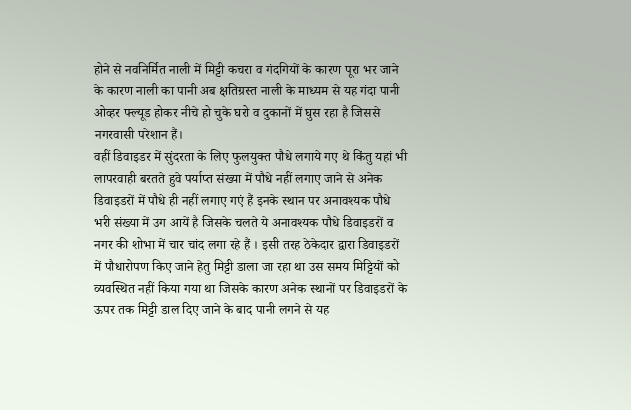होने से नवनिर्मित नाली में मिट्टी कचरा व गंदगियों के कारण पूरा भर जाने के कारण नाली का पानी अब क्षतिग्रस्त नाली के माध्यम से यह गंदा पानी ओव्हर फ्ल्यूड होकर नीचे हो चुके घरो व दुकानों में घुस रहा है जिससे नगरवासी परेशान हैं।
वहीं डिवाइडर में सुंदरता के लिए फुलयुक्त पौधे लगाये गए थे किंतु यहां भी लापरवाही बरतते हुवे पर्याप्त संख्या में पौधे नहीं लगाए जाने से अनेक डिवाइडरों में पौधे ही नहीं लगाए गएं हैं इनके स्थान पर अनावश्यक पौधे भरी संख्या में उग आयें है जिसके चलते ये अनावश्यक पौधे डिवाइडरों व नगर की शोभा में चार चांद लगा रहे हैं । इसी तरह ठेकेदार द्वारा डिवाइडरों में पौधारोपण किए जाने हेतु मिट्टी डाला जा रहा था उस समय मिट्टियों को व्यवस्थित नहीं किया गया था जिसके कारण अनेक स्थानों पर डिवाइडरों के ऊपर तक मिट्टी डाल दिए जाने के बाद पानी लगने से यह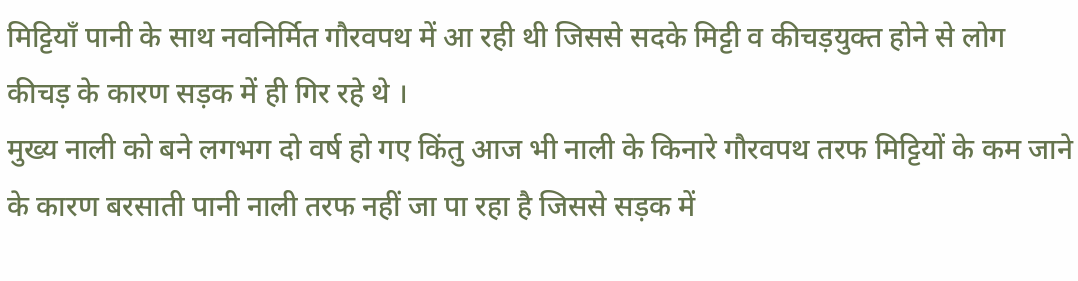मिट्टियाँ पानी के साथ नवनिर्मित गौरवपथ में आ रही थी जिससे सदके मिट्टी व कीचड़युक्त होने से लोग कीचड़ के कारण सड़क में ही गिर रहे थे ।
मुख्य नाली को बने लगभग दो वर्ष हो गए किंतु आज भी नाली के किनारे गौरवपथ तरफ मिट्टियों के कम जाने के कारण बरसाती पानी नाली तरफ नहीं जा पा रहा है जिससे सड़क में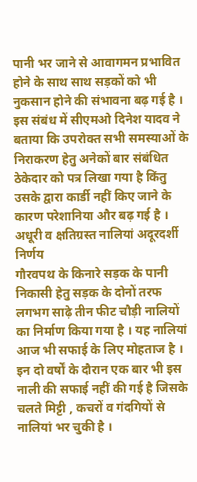पानी भर जाने से आवागमन प्रभावित होने के साथ साथ सड़कों को भी नुकसान होने की संभावना बढ़ गई है । इस संबंध में सीएमओ दिनेश यादव ने बताया कि उपरोक्त सभी समस्याओं के निराकरण हेतु अनेकों बार संबंधित ठेकेदार को पत्र लिखा गया है किंतु उसके द्वारा कार्डी नहीं किए जाने के कारण परेशानिया और बढ़ गई है ।
अधूरी व क्षतिग्रस्त नालियां अदूरदर्शी निर्णय
गौरवपथ के किनारे सड़क के पानी निकासी हेतु सड़क के दोनों तरफ लगभग साढ़े तीन फीट चौड़ी नालियों का निर्माण किया गया है । यह नालियां आज भी सफाई के लिए मोहताज है । इन दो वर्षों के दौरान एक बार भी इस नाली की सफाई नहीं की गई है जिसके चलते मिट्टी , कचरों व गंदगियों से नालियां भर चुकी है ।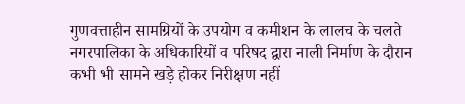गुणवत्ताहीन सामग्रियों के उपयोग व कमीशन के लालच के चलते नगरपालिका के अधिकारियों व परिषद द्वारा नाली निर्माण के दौरान कभी भी सामने खड़े होकर निरीक्षण नहीं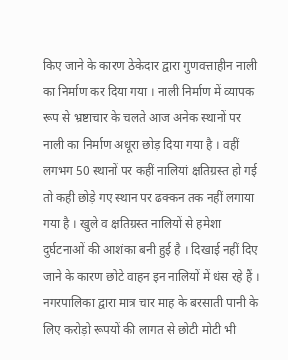किए जाने के कारण ठेकेदार द्वारा गुणवत्ताहीन नाली का निर्माण कर दिया गया । नाली निर्माण में व्यापक रूप से भ्रष्टाचार के चलते आज अनेक स्थानों पर नाली का निर्माण अधूरा छोड़ दिया गया है । वहीं लगभग 50 स्थानों पर कहीं नालियां क्षतिग्रस्त हो गई तो कही छोड़े गए स्थान पर ढक्कन तक नहीं लगाया गया है । खुले व क्षतिग्रस्त नालियों से हमेशा दुर्घटनाओं की आशंका बनी हुई है । दिखाई नहीं दिए जाने के कारण छोटे वाहन इन नालियों में धंस रहे हैं । नगरपालिका द्वारा मात्र चार माह के बरसाती पानी के लिए करोड़ो रूपयों की लागत से छोटी मोटी भी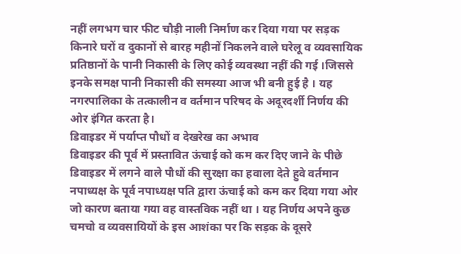नहीं लगभग चार फीट चौड़ी नाली निर्माण कर दिया गया पर सड़क किनारे घरों व दुकानों से बारह महीनों निकलने वाले घरेलू व व्यवसायिक प्रतिष्ठानों के पानी निकासी के लिए कोई व्यवस्था नहीं की गई ।जिससे इनके समक्ष पानी निकासी की समस्या आज भी बनी हुई है । यह नगरपालिका के तत्कालीन व वर्तमान परिषद के अदूरदर्शी निर्णय की ओर इंगित करता है।
डिवाइडर में पर्याप्त पौधों व देखरेख का अभाव
डिवाइडर की पूर्व में प्रस्तावित ऊंचाई को कम कर दिए जाने के पीछे डिवाइडर में लगने वाले पौधों की सुरक्षा का हवाला देते हुवे वर्तमान नपाध्यक्ष के पूर्व नपाध्यक्ष पति द्वारा ऊंचाई को कम कर दिया गया ओर जो कारण बताया गया वह वास्तविक नहीं था । यह निर्णय अपने कुछ चमचो व व्यवसायियों के इस आशंका पर कि सड़क के दूसरे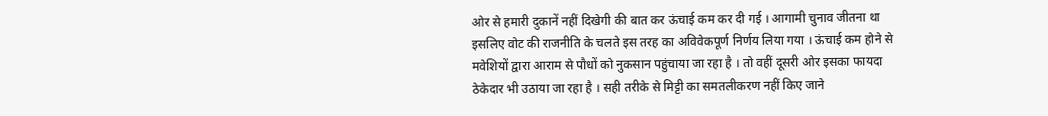ओर से हमारी दुकानें नहीं दिखेगी की बात कर ऊंचाई कम कर दी गई । आगामी चुनाव जीतना था इसलिए वोट की राजनीति के चलते इस तरह का अविवेकपूर्ण निर्णय लिया गया । ऊंचाई कम होने से मवेशियों द्वारा आराम से पौधों को नुकसान पहुंचाया जा रहा है । तो वहीं दूसरी ओर इसका फायदा ठेकेदार भी उठाया जा रहा है । सही तरीके से मिट्टी का समतलीकरण नहीं किए जाने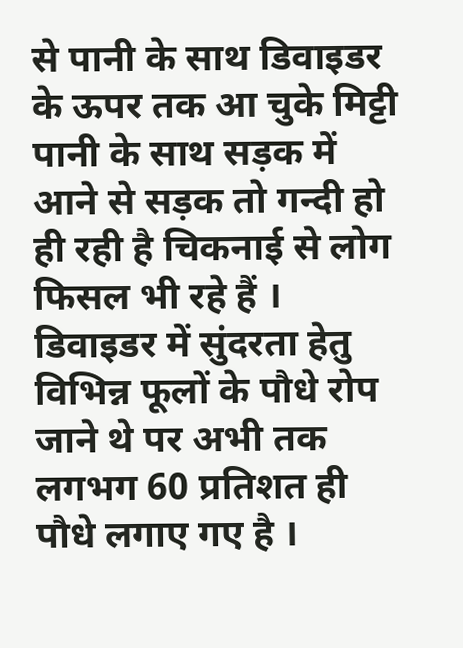से पानी के साथ डिवाइडर के ऊपर तक आ चुके मिट्टी पानी के साथ सड़क में आने से सड़क तो गन्दी हो ही रही है चिकनाई से लोग फिसल भी रहे हैं ।
डिवाइडर में सुंदरता हेतु विभिन्न फूलों के पौधे रोप जाने थे पर अभी तक लगभग 60 प्रतिशत ही पौधे लगाए गए है ।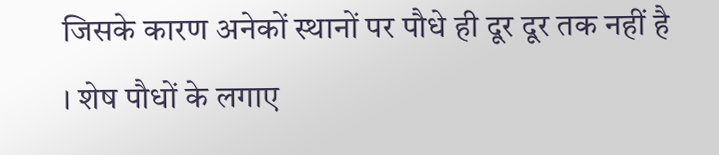जिसके कारण अनेकों स्थानों पर पौधे ही दूर दूर तक नहीं है । शेष पौधों के लगाए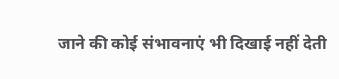जाने की कोई संभावनाएं भी दिखाई नहीं देती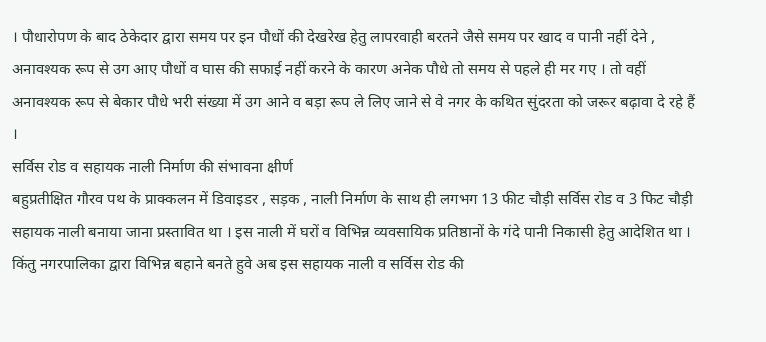। पौधारोपण के बाद ठेकेदार द्वारा समय पर इन पौधों की देखरेख हेतु लापरवाही बरतने जैसे समय पर खाद व पानी नहीं देने , अनावश्यक रूप से उग आए पौधों व घास की सफाई नहीं करने के कारण अनेक पौधे तो समय से पहले ही मर गए । तो वहीं अनावश्यक रूप से बेकार पौधे भरी संख्या में उग आने व बड़ा रूप ले लिए जाने से वे नगर के कथित सुंदरता को जरूर बढ़ावा दे रहे हैं ।
सर्विस रोड व सहायक नाली निर्माण की संभावना क्षीर्ण
बहुप्रतीक्षित गौरव पथ के प्राक्कलन में डिवाइडर , सड़क , नाली निर्माण के साथ ही लगभग 13 फीट चौड़ी सर्विस रोड व 3 फिट चौड़ी सहायक नाली बनाया जाना प्रस्तावित था । इस नाली में घरों व विभिन्न व्यवसायिक प्रतिष्ठानों के गंदे पानी निकासी हेतु आदेशित था । किंतु नगरपालिका द्वारा विभिन्न बहाने बनते हुवे अब इस सहायक नाली व सर्विस रोड की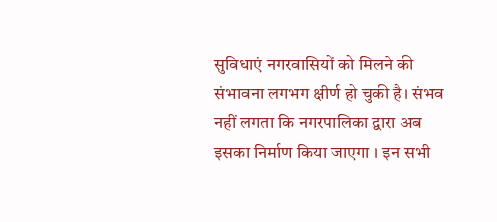सुविधाएं नगरवासियों को मिलने की संभावना लगभग क्षीर्ण हो चुकी है। संभव नहीं लगता कि नगरपालिका द्वारा अब इसका निर्माण किया जाएगा । इन सभी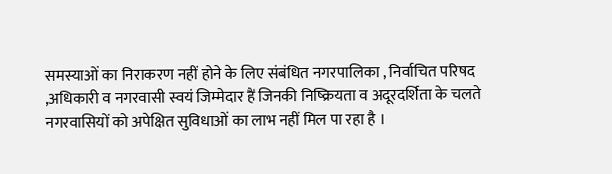समस्याओं का निराकरण नहीं होने के लिए संबंधित नगरपालिका , निर्वाचित परिषद ,अधिकारी व नगरवासी स्वयं जिम्मेदार हैं जिनकी निष्क्रियता व अदूरदर्शिता के चलते नगरवासियों को अपेक्षित सुविधाओं का लाभ नहीं मिल पा रहा है ।